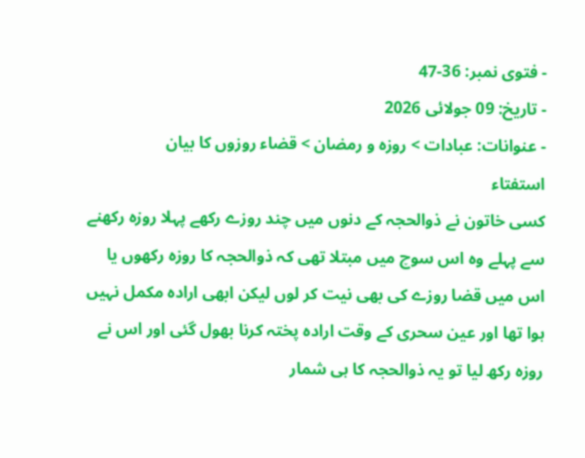- فتوی نمبر: 36-47
- تاریخ: 09 جولائی 2026
- عنوانات: عبادات > روزہ و رمضان > قضاء روزوں کا بیان
استفتاء
کسی خاتون نے ذوالحجہ کے دنوں میں چند روزے رکھے پہلا روزہ رکھنے سے پہلے وہ اس سوچ میں مبتلا تھی کہ ذوالحجہ کا روزہ رکھوں یا اس میں قضا روزے کی بھی نیت کر لوں لیکن ابھی ارادہ مکمل نہیں ہوا تھا اور عین سحری کے وقت ارادہ پختہ کرنا بھول گئی اور اس نے روزہ رکھ لیا تو یہ ذوالحجہ کا ہی شمار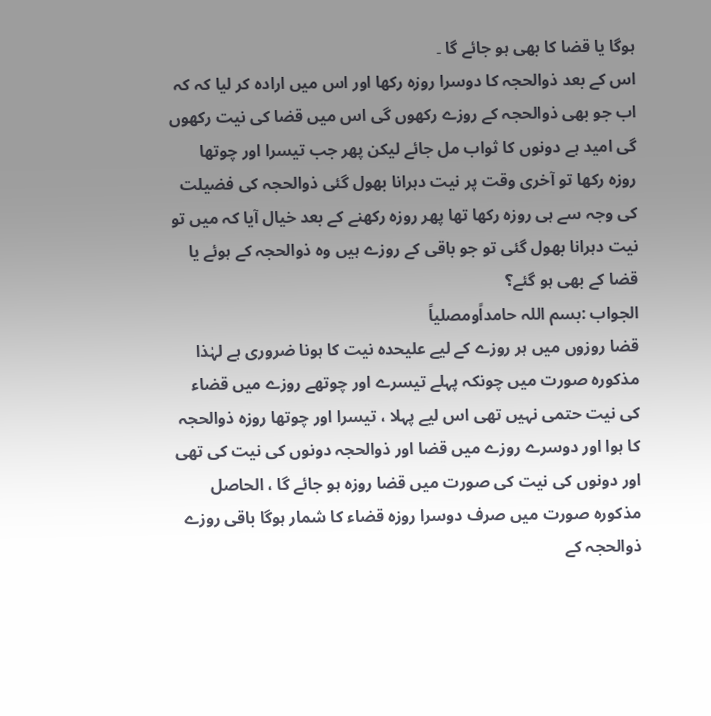ہوگا یا قضا کا بھی ہو جائے گا ۔
اس کے بعد ذوالحجہ کا دوسرا روزہ رکھا اور اس میں ارادہ کر لیا کہ کہ اب جو بھی ذوالحجہ کے روزے رکھوں گی اس میں قضا کی نیت رکھوں گی امید ہے دونوں کا ثواب مل جائے لیکن پھر جب تیسرا اور چوتھا روزہ رکھا تو آخری وقت پر نیت دہرانا بھول گئی ذوالحجہ کی فضیلت کی وجہ سے ہی روزہ رکھا تھا پھر روزہ رکھنے کے بعد خیال آیا کہ میں تو نیت دہرانا بھول گئی تو جو باقی کے روزے ہیں وہ ذوالحجہ کے ہوئے یا قضا کے بھی ہو گئے؟
الجواب :بسم اللہ حامداًومصلیاً
قضا روزوں میں ہر روزے کے لیے علیحدہ نیت کا ہونا ضروری ہے لہٰذا مذکورہ صورت میں چونکہ پہلے تیسرے اور چوتھے روزے میں قضاء کی نیت حتمی نہیں تھی اس لیے پہلا ، تیسرا اور چوتھا روزہ ذوالحجہ کا ہوا اور دوسرے روزے میں قضا اور ذوالحجہ دونوں کی نیت کی تھی اور دونوں کی نیت کی صورت میں قضا روزہ ہو جائے گا ، الحاصل مذکورہ صورت میں صرف دوسرا روزہ قضاء کا شمار ہوگا باقی روزے ذوالحجہ کے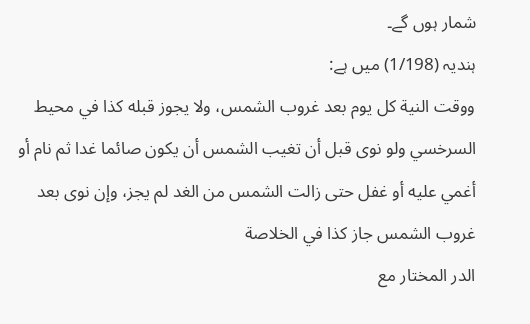شمار ہوں گے۔
ہندیہ (1/198) میں ہے:
ووقت النية كل يوم بعد غروب الشمس، ولا يجوز قبله كذا في محيط السرخسي ولو نوى قبل أن تغيب الشمس أن يكون صائما غدا ثم نام أو أغمي عليه أو غفل حتى زالت الشمس من الغد لم يجز، وإن نوى بعد غروب الشمس جاز كذا في الخلاصة
الدر المختار مع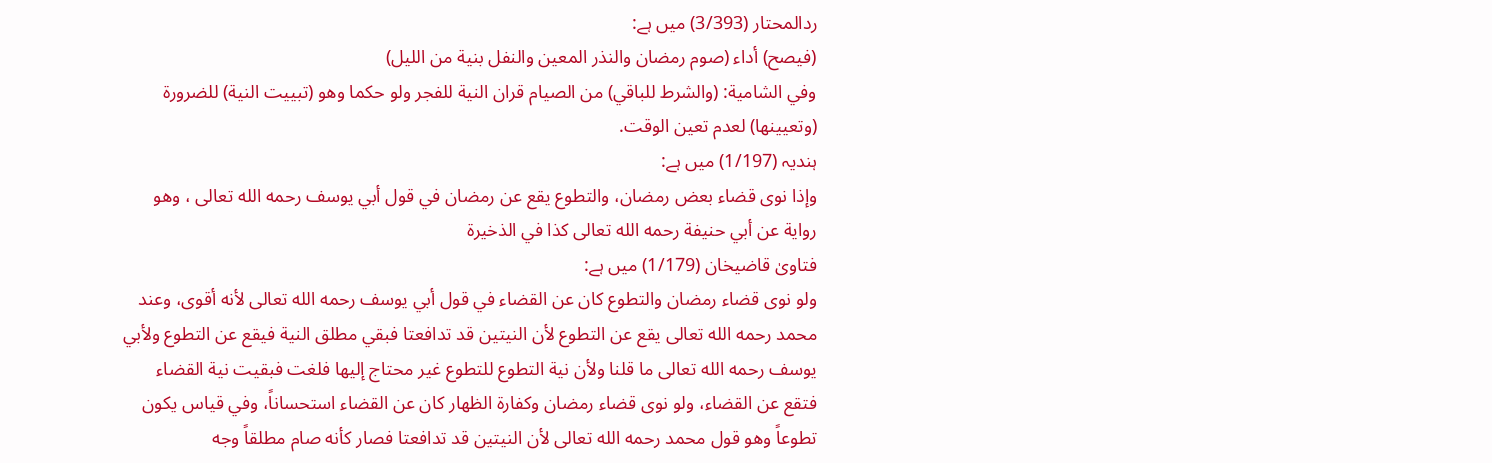ردالمحتار (3/393) میں ہے:
(فيصح) أداء (صوم رمضان والنذر المعين والنفل بنية من الليل)
وفي الشامية: (والشرط للباقي) من الصيام قران النية للفجر ولو حكما وهو (تبييت النية) للضرورة (وتعيينها) لعدم تعين الوقت.
ہندیہ (1/197) میں ہے:
وإذا نوى قضاء بعض رمضان، والتطوع يقع عن رمضان في قول أبي يوسف رحمه الله تعالى ، وهو رواية عن أبي حنيفة رحمه الله تعالى كذا في الذخيرة
فتاویٰ قاضیخان (1/179) میں ہے:
ولو نوى قضاء رمضان والتطوع كان عن القضاء في قول أبي يوسف رحمه الله تعالى لأنه أقوى، وعند محمد رحمه الله تعالى يقع عن التطوع لأن النيتين قد تدافعتا فبقي مطلق النية فيقع عن التطوع ولأبي يوسف رحمه الله تعالى ما قلنا ولأن نية التطوع للتطوع غير محتاج إليها فلغت فبقيت نية القضاء فتقع عن القضاء، ولو نوى قضاء رمضان وكفارة الظهار كان عن القضاء استحساناً، وفي قياس يكون تطوعاً وهو قول محمد رحمه الله تعالى لأن النيتين قد تدافعتا فصار كأنه صام مطلقاً وجه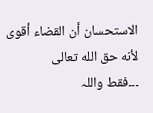الاستحسان أن القضاء أقوى لأنه حق الله تعالى
۔۔۔فقط واللہ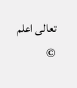تعالی اعلم
©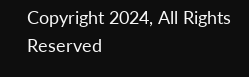Copyright 2024, All Rights Reserved